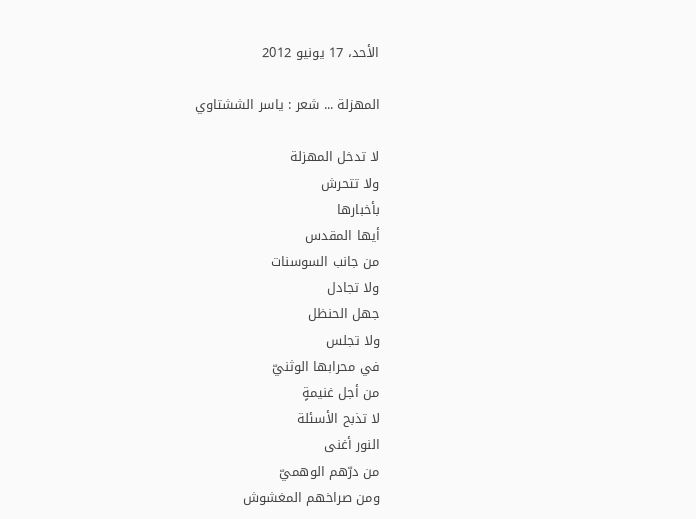الأحد، 17 يونيو 2012

المهزلة ... شعر : ياسر الششتاوي

لا تدخل المهزلة
ولا تتحرش
بأخبارها
أيها المقدس
من جانب السوسنات
ولا تجادل
جهل الحنظل
ولا تجلس
في محرابها الوثنيّ
من أجل غنيمةٍ
لا تذبح الأسئلة
النور أغنى
من درّهم الوهميّ
ومن صراخهم المغشوش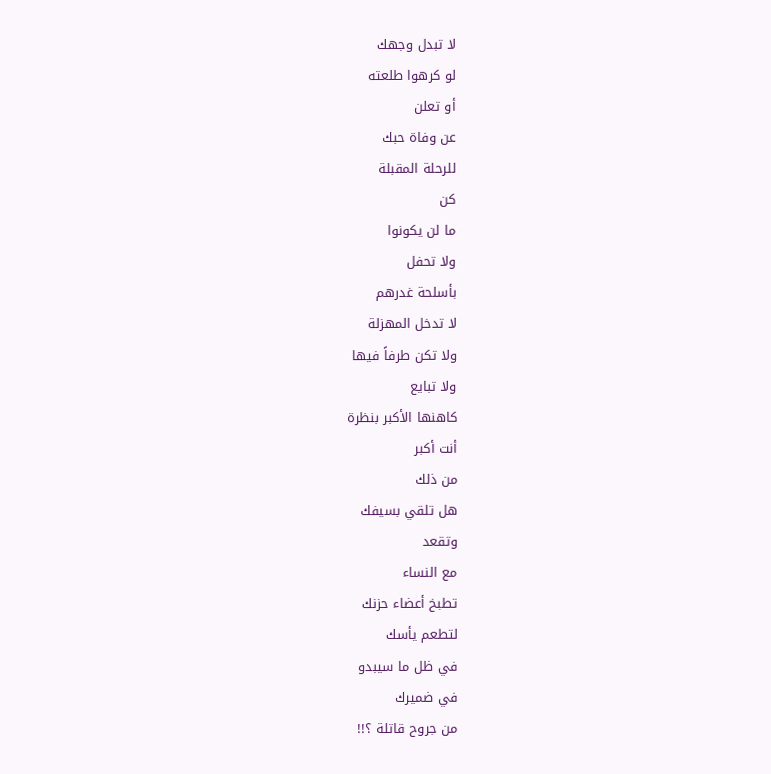لا تبدل وجهك
لو كرهوا طلعته
أو تعلن
عن وفاة حبك
للرحلة المقبلة
كن
ما لن يكونوا
ولا تحفل
بأسلحة غدرهم
لا تدخل المهزلة
ولا تكن طرفاً فيها
ولا تبايع
كاهنها الأكبر بنظرة
أنت أكبر
من ذلك
هل تلقي بسيفك
وتقعد
مع النساء
تطبخ أعضاء حزنك
لتطعم يأسك
في ظل ما سيبدو
في ضميرك
من جروح قاتلة ؟!!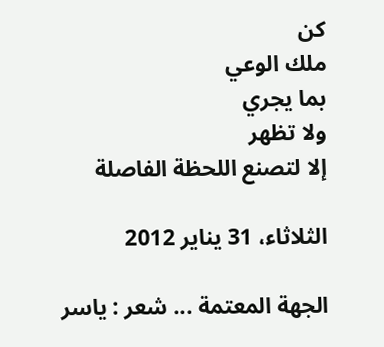كن
ملك الوعي
بما يجري
ولا تظهر
إلا لتصنع اللحظة الفاصلة

الثلاثاء، 31 يناير 2012

الجهة المعتمة ... شعر : ياسر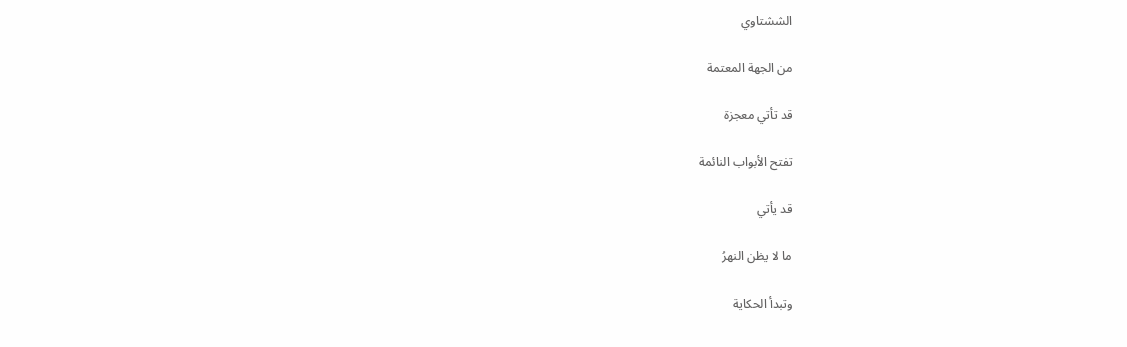الششتاوي

من الجهة المعتمة

قد تأتي معجزة

تفتح الأبواب النائمة

قد يأتي

ما لا يظن النهرُ

وتبدأ الحكاية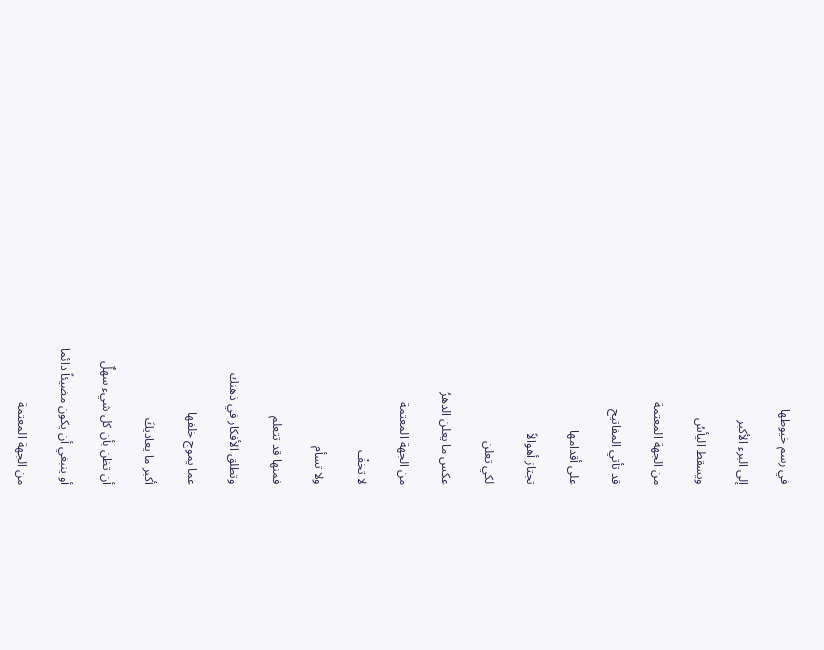في رسم خيوطها

إلى البرء الأكبر

ويسقط اليأسُ

من الجهة المعتمة

قد تأتي المفاتيح

على أقدامها

تجتاز أهوالاً

لكي تعلن

عكس ما يعلن الدهرُ

من الجهة المعتمة

لا تخفْ

ولا تسأم

فمنها قد تتعلم

وتطلق الأفكار في ذهنك

عما يموج خلفها

أكبر ما يعاديكَ

أن تظن بأن كل شيء سهلٌ

أو ينبغي أن يكون مضيئاً دائما

من الجهة المعتمة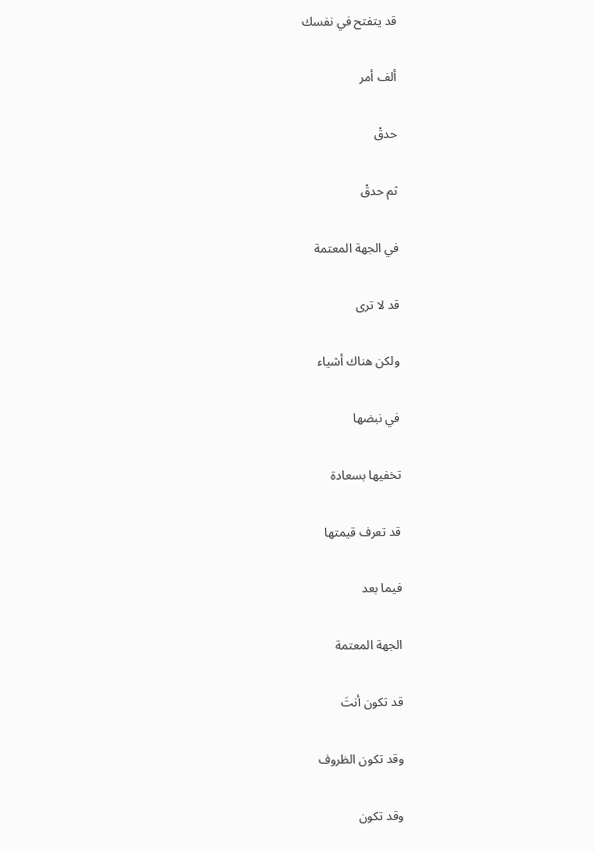قد يتفتح في نفسك

ألف أمر

حدقْ

ثم حدقْ

في الجهة المعتمة

قد لا ترى

ولكن هناك أشياء

في نبضها

تخفيها بسعادة

قد تعرف قيمتها

فيما بعد

الجهة المعتمة

قد تكون أنتَ

وقد تكون الظروف

وقد تكون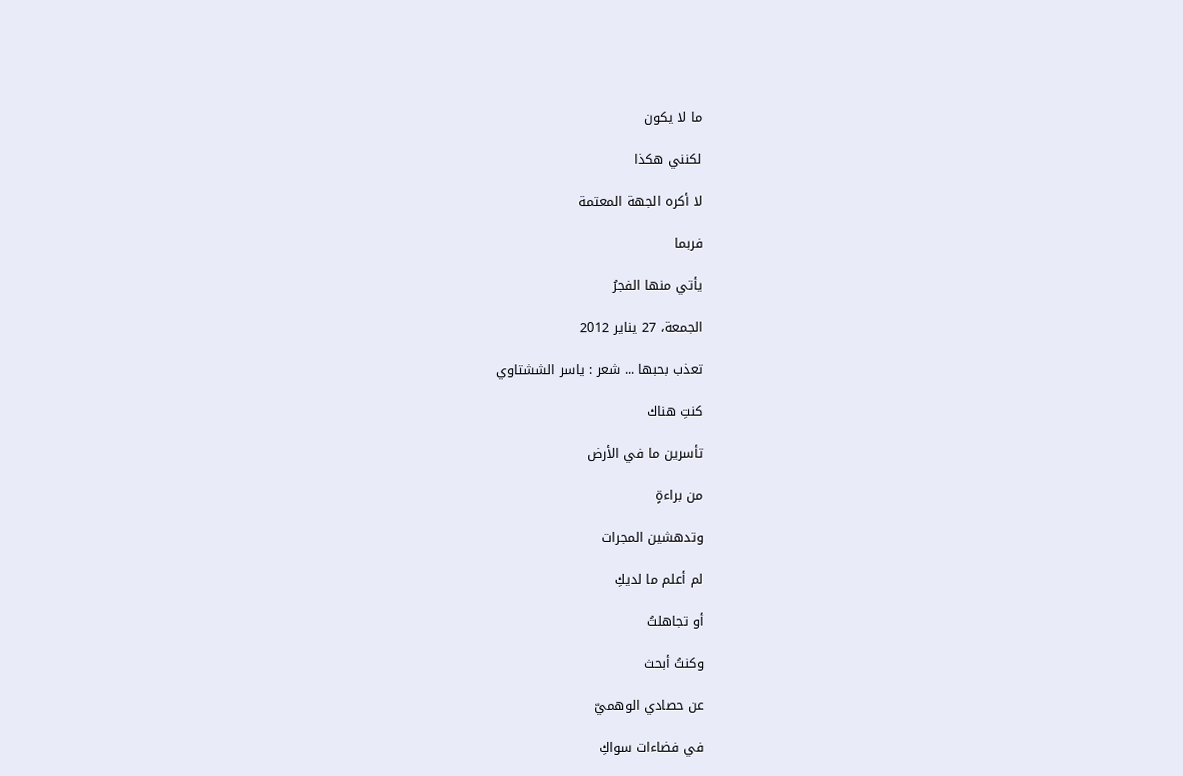ما لا يكون

لكنني هكذا

لا أكره الجهة المعتمة

فربما

يأتي منها الفجرُ

الجمعة، 27 يناير 2012

تعذب بحبها ... شعر : ياسر الششتاوي

كنتِ هناك

تأسرين ما في الأرض

من براءةٍ

وتدهشين المجرات

لم أعلم ما لديكِ

أو تجاهلتُ

وكنتُ أبحث

عن حصادي الوهميّ

في فضاءات سواكِ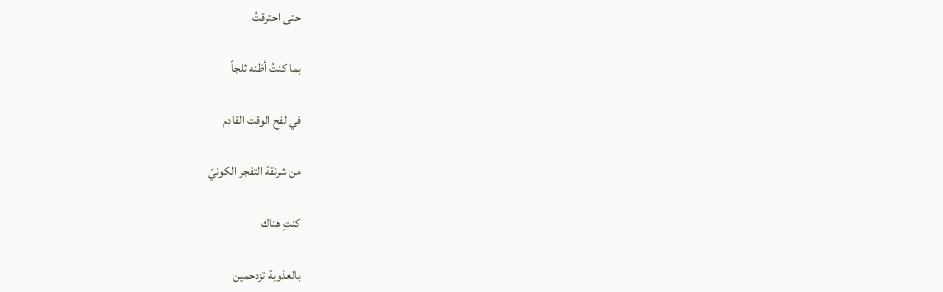حتى احترقتُ

بما كنتُ أظنه ثلجاً

في لفح الوقت القادم

من شرنقة التفجر الكونيّ

كنتِ هناك

بالعذوبة تزدحمين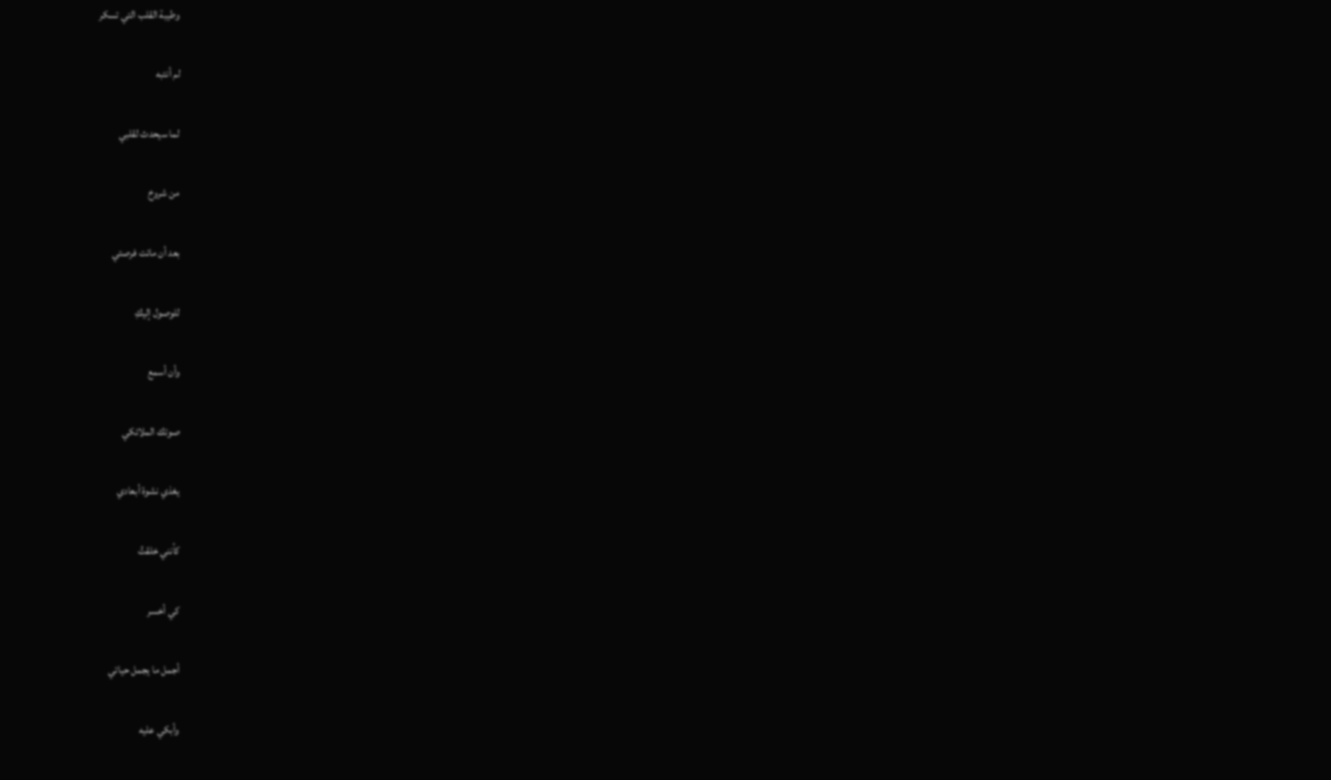وطيبة القلب التي تسكر

لم أنتبه

لما سيحدث لقلبي

من شروخ

بعد أن ماتت فرصتي

للوصول إليكِ

وأن أسمع

صوتك الملائكي

يغذي نشوة أبعادي

كأنني خلقتُ

كي أخسر

أجمل ما يجمل حياتي

وأبكي عليه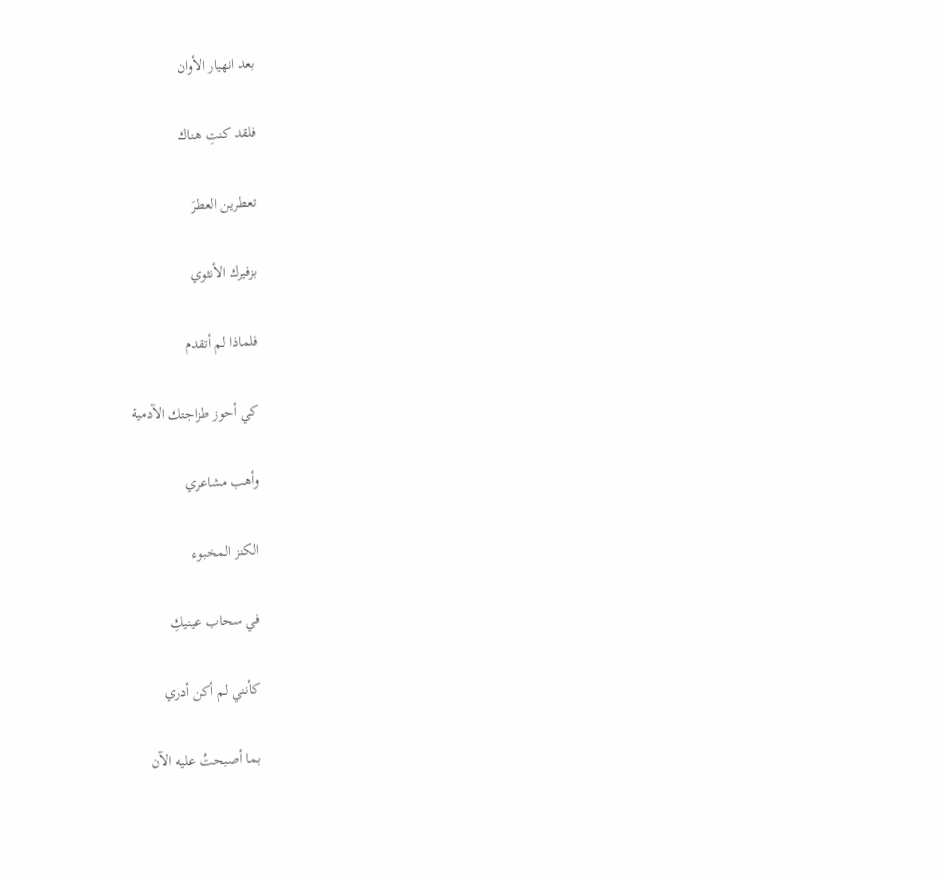بعد انهيار الأوان

فلقد كنتِ هناك

تعطرين العطرَ

بزفيرك الأنثوي

فلماذا لم أتقدم

كي أحوز طزاجتك الآدمية

وأهب مشاعري

الكنز المخبوء

في سحاب عينيكِ

كأنني لم أكن أدري

بما أصبحتُ عليه الآن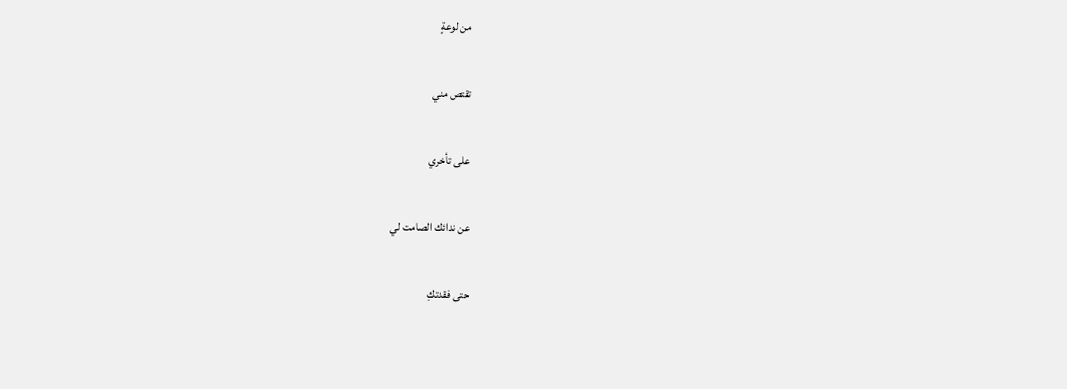من لوعةٍ

تقتص مني

على تأخري

عن ندائك الصامت لي

حتى فقدتكِ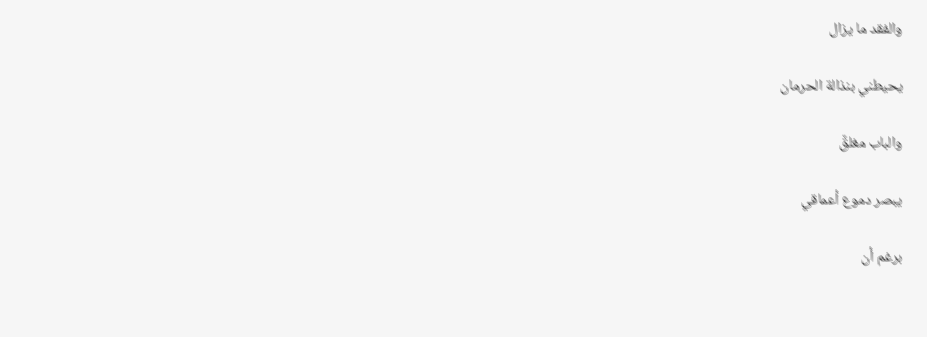والفقد ما يزال

يحيطني بنذالة الحرمان

والباب مغلقٌ

يبصر دموع أعماقي

برغم أن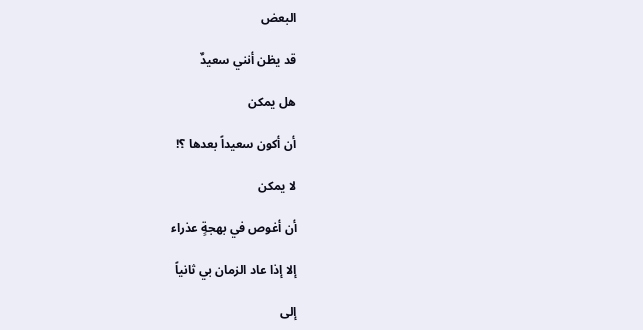البعض

قد يظن أنني سعيدٌ

هل يمكن

أن أكون سعيداً بعدها ؟!

لا يمكن

أن أغوص في بهجةٍ عذراء

إلا إذا عاد الزمان بي ثانياً

إلى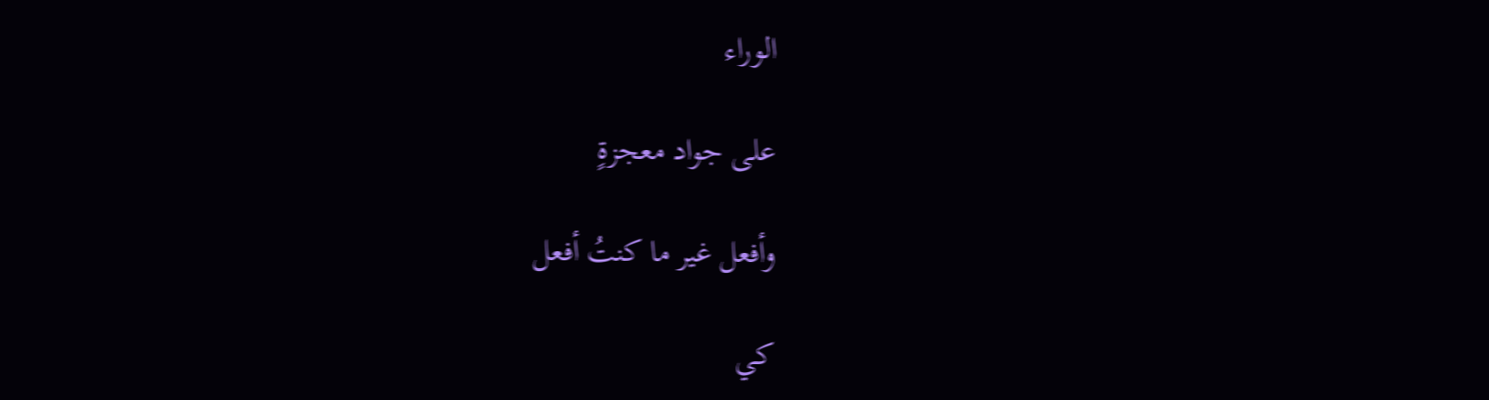الوراء

على جواد معجزةٍ

وأفعل غير ما كنتُ أفعل

كي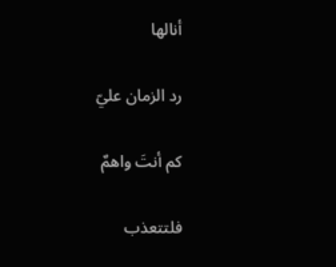أنالها

رد الزمان عليّ

كم أنتَ واهمٌ

فلتتعذب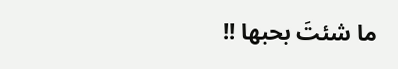ما شئتَ بحبها !!